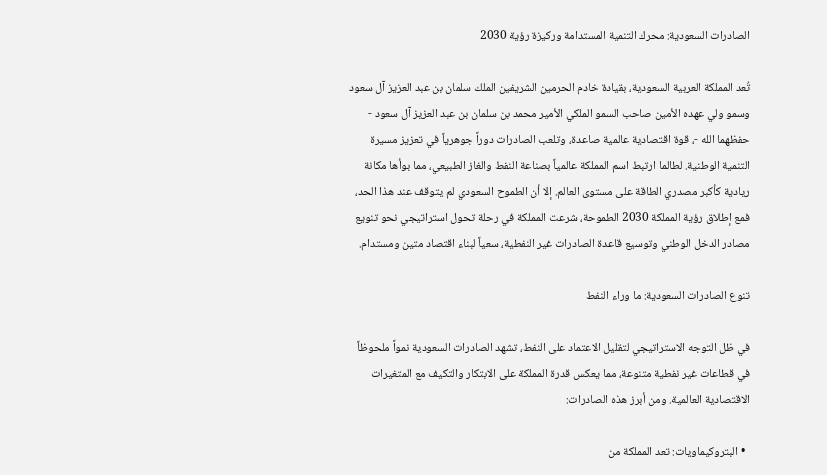الصادرات السعودية: محرك التنمية المستدامة وركيزة رؤية 2030

تُعد المملكة العربية السعودية، بقيادة خادم الحرمين الشريفين الملك سلمان بن عبد العزيز آل سعود وسمو ولي عهده الأمين صاحب السمو الملكي الأمير محمد بن سلمان بن عبد العزيز آل سعود - حفظهما الله -، قوة اقتصادية عالمية صاعدة، وتلعب الصادرات دوراً جوهرياً في تعزيز مسيرة التنمية الوطنية. لطالما ارتبط اسم المملكة عالمياً بصناعة النفط والغاز الطبيعي، مما بوأها مكانة ريادية كأكبر مصدري الطاقة على مستوى العالم. إلا أن الطموح السعودي لم يتوقف عند هذا الحد، فمع إطلاق رؤية المملكة 2030 الطموحة، شرعت المملكة في رحلة تحول استراتيجي نحو تنويع مصادر الدخل الوطني وتوسيع قاعدة الصادرات غير النفطية، سعياً لبناء اقتصاد متين ومستدام.

تنوع الصادرات السعودية: ما وراء النفط

في ظل التوجه الاستراتيجي لتقليل الاعتماد على النفط، تشهد الصادرات السعودية نمواً ملحوظاً في قطاعات غير نفطية متنوعة، مما يعكس قدرة المملكة على الابتكار والتكيف مع المتغيرات الاقتصادية العالمية. ومن أبرز هذه الصادرات:

  • البتروكيماويات: تعد المملكة من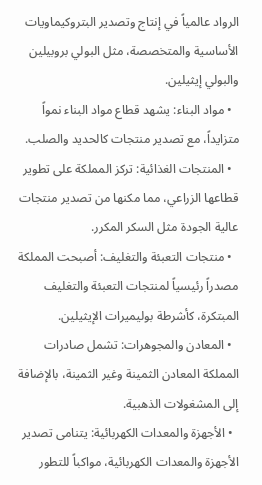الرواد عالمياً في إنتاج وتصدير البتروكيماويات الأساسية والمتخصصة، مثل البولي بروبيلين والبولي إيثيلين.
  • مواد البناء: يشهد قطاع مواد البناء نمواً متزايداً، مع تصدير منتجات كالحديد والصلب.
  • المنتجات الغذائية: تركز المملكة على تطوير قطاعها الزراعي، مما مكنها من تصدير منتجات عالية الجودة مثل السكر المكرر.
  • منتجات التعبئة والتغليف: أصبحت المملكة مصدراً رئيسياً لمنتجات التعبئة والتغليف المبتكرة، كأشرطة بوليميرات الإيثيلين.
  • المعادن والمجوهرات: تشمل صادرات المملكة المعادن الثمينة وغير الثمينة، بالإضافة إلى المشغولات الذهبية.
  • الأجهزة والمعدات الكهربائية: يتنامى تصدير الأجهزة والمعدات الكهربائية، مواكباً للتطور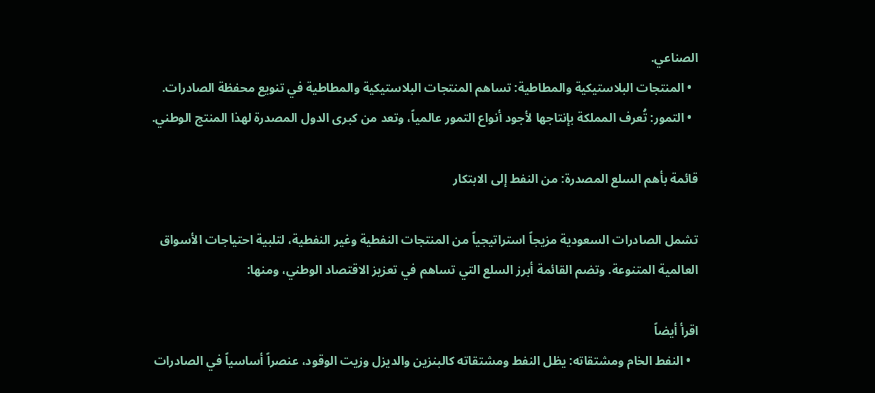الصناعي.
  • المنتجات البلاستيكية والمطاطية: تساهم المنتجات البلاستيكية والمطاطية في تنويع محفظة الصادرات.
  • التمور: تُعرف المملكة بإنتاجها لأجود أنواع التمور عالمياً، وتعد من كبرى الدول المصدرة لهذا المنتج الوطني.

قائمة بأهم السلع المصدرة: من النفط إلى الابتكار

تشمل الصادرات السعودية مزيجاً استراتيجياً من المنتجات النفطية وغير النفطية، لتلبية احتياجات الأسواق العالمية المتنوعة. وتضم القائمة أبرز السلع التي تساهم في تعزيز الاقتصاد الوطني، ومنها:

اقرأ أيضاً
  • النفط الخام ومشتقاته: يظل النفط ومشتقاته كالبنزين والديزل وزيت الوقود، عنصراً أساسياً في الصادرات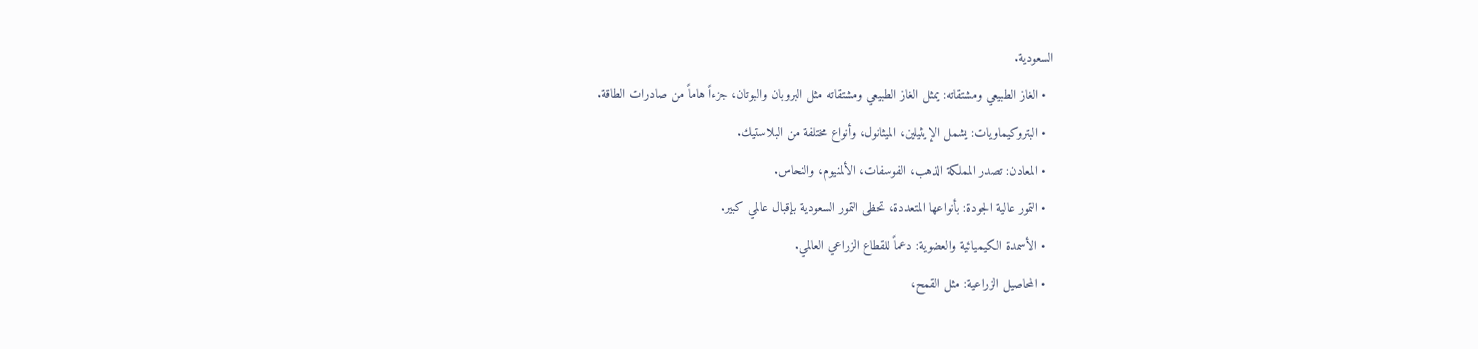السعودية.
  • الغاز الطبيعي ومشتقاته: يمثل الغاز الطبيعي ومشتقاته مثل البروبان والبوتان، جزءاً هاماً من صادرات الطاقة.
  • البتروكيماويات: يشمل الإيثيلين، الميثانول، وأنواع مختلفة من البلاستيك.
  • المعادن: تصدر المملكة الذهب، الفوسفات، الألمنيوم، والنحاس.
  • التمور عالية الجودة: بأنواعها المتعددة، تحظى التمور السعودية بإقبال عالمي كبير.
  • الأسمدة الكيميائية والعضوية: دعماً للقطاع الزراعي العالمي.
  • المحاصيل الزراعية: مثل القمح،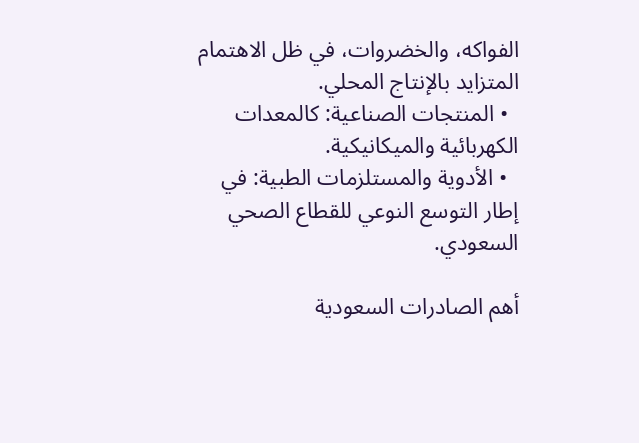الفواكه، والخضروات، في ظل الاهتمام المتزايد بالإنتاج المحلي.
  • المنتجات الصناعية: كالمعدات الكهربائية والميكانيكية.
  • الأدوية والمستلزمات الطبية: في إطار التوسع النوعي للقطاع الصحي السعودي.

أهم الصادرات السعودية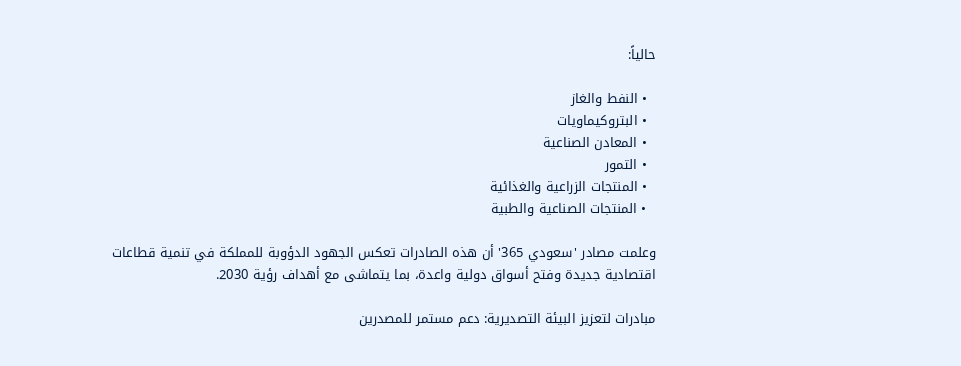حالياً:

  • النفط والغاز
  • البتروكيماويات
  • المعادن الصناعية
  • التمور
  • المنتجات الزراعية والغذائية
  • المنتجات الصناعية والطبية

وعلمت مصادر 'سعودي 365' أن هذه الصادرات تعكس الجهود الدؤوبة للمملكة في تنمية قطاعات اقتصادية جديدة وفتح أسواق دولية واعدة، بما يتماشى مع أهداف رؤية 2030.

مبادرات لتعزيز البيئة التصديرية: دعم مستمر للمصدرين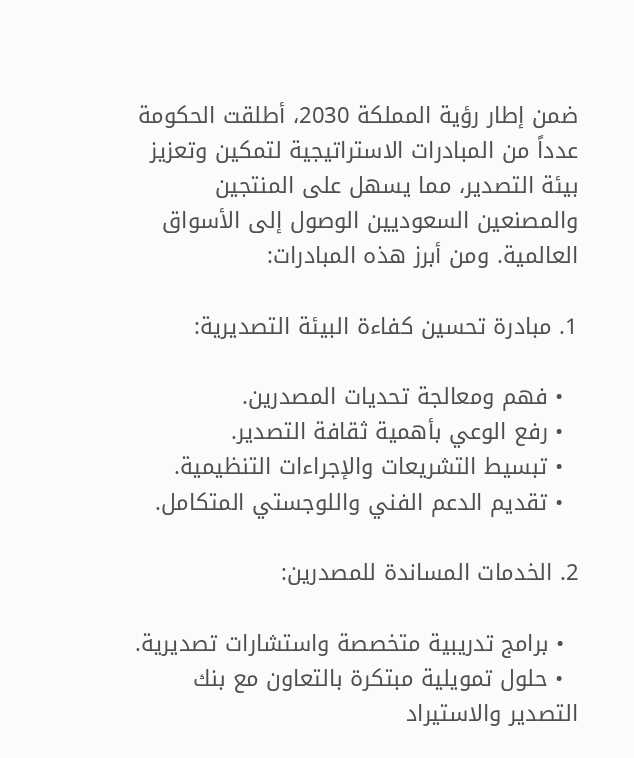ضمن إطار رؤية المملكة 2030، أطلقت الحكومة عدداً من المبادرات الاستراتيجية لتمكين وتعزيز بيئة التصدير، مما يسهل على المنتجين والمصنعين السعوديين الوصول إلى الأسواق العالمية. ومن أبرز هذه المبادرات:

1. مبادرة تحسين كفاءة البيئة التصديرية:

  • فهم ومعالجة تحديات المصدرين.
  • رفع الوعي بأهمية ثقافة التصدير.
  • تبسيط التشريعات والإجراءات التنظيمية.
  • تقديم الدعم الفني واللوجستي المتكامل.

2. الخدمات المساندة للمصدرين:

  • برامج تدريبية متخصصة واستشارات تصديرية.
  • حلول تمويلية مبتكرة بالتعاون مع بنك التصدير والاستيراد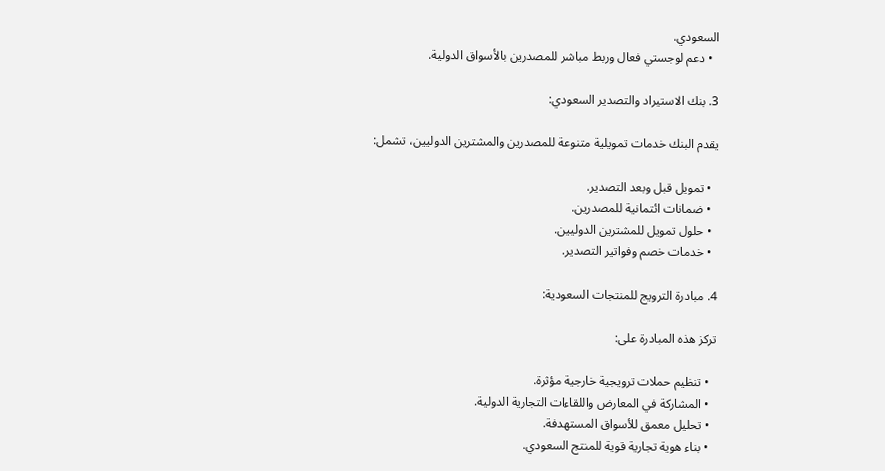السعودي.
  • دعم لوجستي فعال وربط مباشر للمصدرين بالأسواق الدولية.

3. بنك الاستيراد والتصدير السعودي:

يقدم البنك خدمات تمويلية متنوعة للمصدرين والمشترين الدوليين، تشمل:

  • تمويل قبل وبعد التصدير.
  • ضمانات ائتمانية للمصدرين.
  • حلول تمويل للمشترين الدوليين.
  • خدمات خصم وفواتير التصدير.

4. مبادرة الترويج للمنتجات السعودية:

تركز هذه المبادرة على:

  • تنظيم حملات ترويجية خارجية مؤثرة.
  • المشاركة في المعارض واللقاءات التجارية الدولية.
  • تحليل معمق للأسواق المستهدفة.
  • بناء هوية تجارية قوية للمنتج السعودي.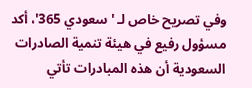وفي تصريح خاص لـ 'سعودي 365'، أكد مسؤول رفيع في هيئة تنمية الصادرات السعودية أن هذه المبادرات تأتي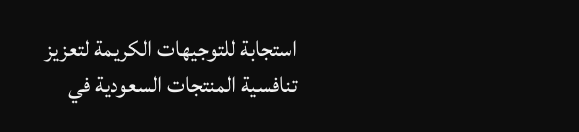استجابة للتوجيهات الكريمة لتعزيز تنافسية المنتجات السعودية في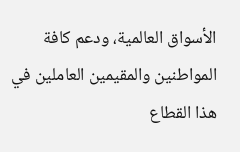الأسواق العالمية، ودعم كافة المواطنين والمقيمين العاملين في هذا القطاع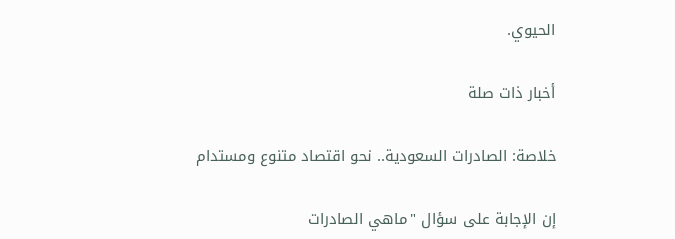الحيوي.

أخبار ذات صلة

خلاصة: الصادرات السعودية.. نحو اقتصاد متنوع ومستدام

إن الإجابة على سؤال "ماهي الصادرات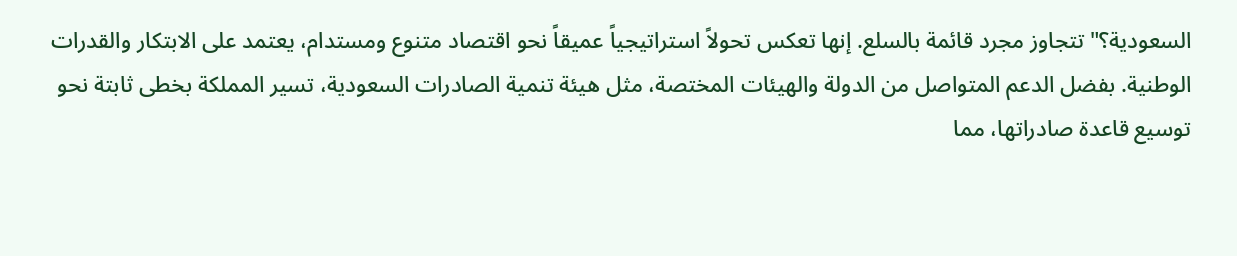السعودية؟" تتجاوز مجرد قائمة بالسلع. إنها تعكس تحولاً استراتيجياً عميقاً نحو اقتصاد متنوع ومستدام، يعتمد على الابتكار والقدرات الوطنية. بفضل الدعم المتواصل من الدولة والهيئات المختصة، مثل هيئة تنمية الصادرات السعودية، تسير المملكة بخطى ثابتة نحو توسيع قاعدة صادراتها، مما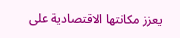يعزز مكانتها الاقتصادية على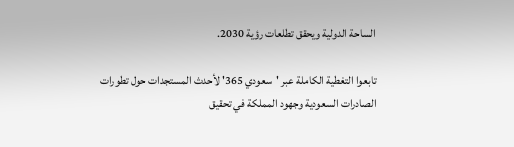الساحة الدولية ويحقق تطلعات رؤية 2030.

تابعوا التغطية الكاملة عبر 'سعودي 365' لأحدث المستجدات حول تطورات الصادرات السعودية وجهود المملكة في تحقيق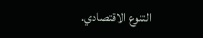التنوع الاقتصادي.